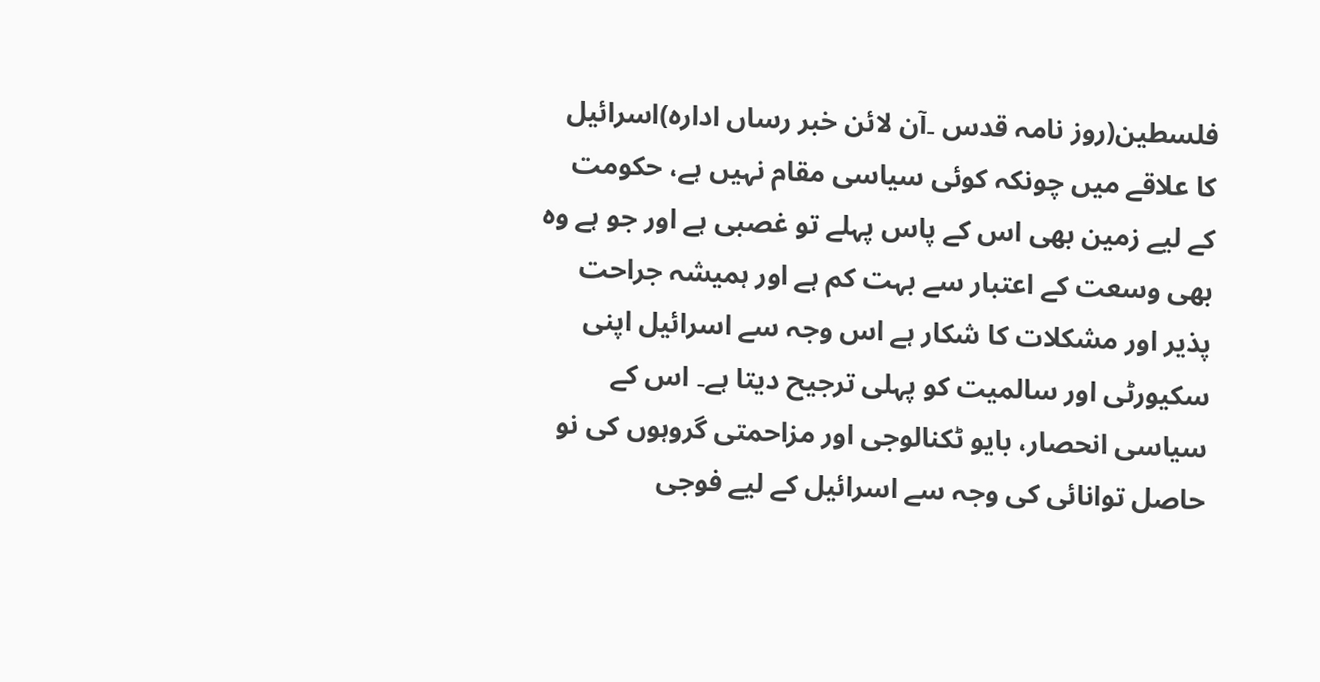فلسطین(روز نامہ قدس ۔آن لائن خبر رساں ادارہ)اسرائیل کا علاقے میں چونکہ کوئی سیاسی مقام نہیں ہے، حکومت کے لیے زمین بھی اس کے پاس پہلے تو غصبی ہے اور جو ہے وہ بھی وسعت کے اعتبار سے بہت کم ہے اور ہمیشہ جراحت پذیر اور مشکلات کا شکار ہے اس وجہ سے اسرائیل اپنی سکیورٹی اور سالمیت کو پہلی ترجیح دیتا ہے۔ اس کے سیاسی انحصار، بایو ٹکنالوجی اور مزاحمتی گروہوں کی نو حاصل توانائی کی وجہ سے اسرائیل کے لیے فوجی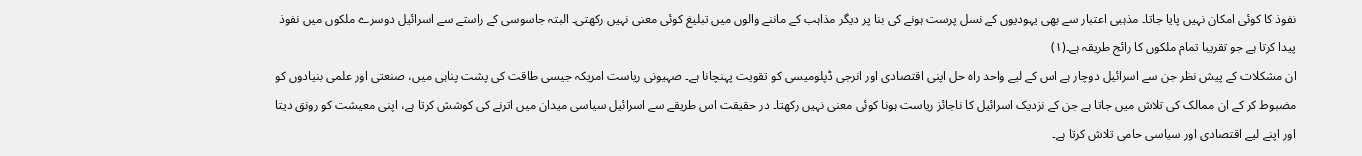نفوذ کا کوئی امکان نہیں پایا جاتا۔ مذہبی اعتبار سے بھی یہودیوں کے نسل پرست ہونے کی بنا پر دیگر مذاہب کے ماننے والوں میں تبلیغ کوئی معنی نہیں رکھتی۔ البتہ جاسوسی کے راستے سے اسرائیل دوسرے ملکوں میں نفوذ پیدا کرتا ہے جو تقریبا تمام ملکوں کا رائج طریقہ ہے۔(۱)
ان مشکلات کے پیش نظر جن سے اسرائیل دوچار ہے اس کے لیے واحد راہ حل اپنی اقتصادی اور انرجی ڈپلومیسی کو تقویت پہنچانا ہے۔ صہیونی ریاست امریکہ جیسی طاقت کی پشت پناہی میں، صنعتی اور علمی بنیادوں کو مضبوط کر کے ان ممالک کی تلاش میں جاتا ہے جن کے نزدیک اسرائیل کا ناجائز ریاست ہونا کوئی معنی نہیں رکھتا۔ در حقیقت اس طریقے سے اسرائیل سیاسی میدان میں اترنے کی کوشش کرتا ہے، اپنی معیشت کو رونق دیتا اور اپنے لیے اقتصادی اور سیاسی حامی تلاش کرتا ہے۔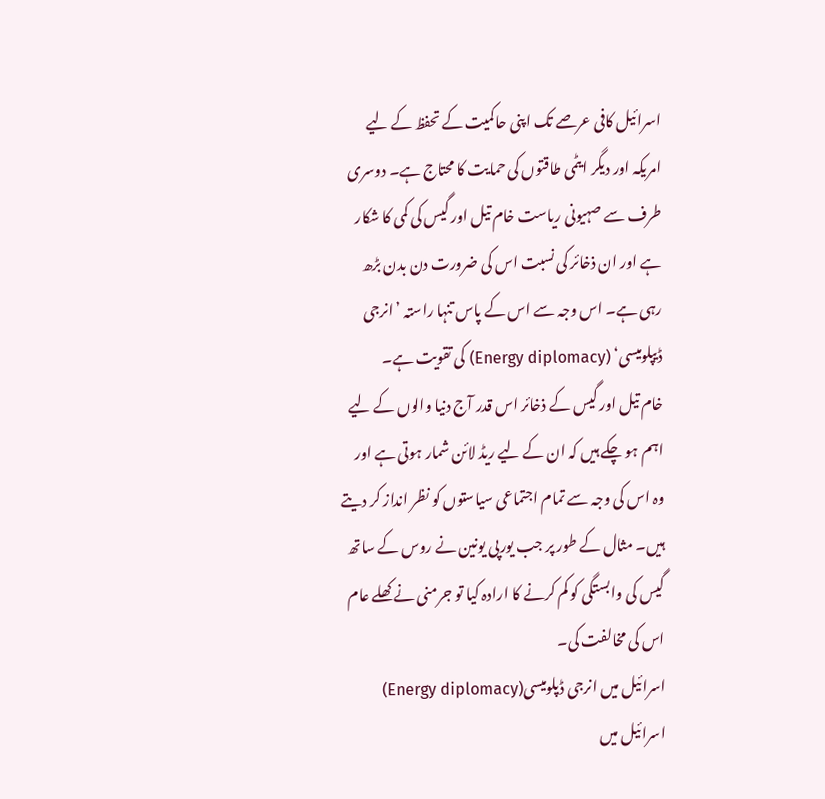اسرائیل کافی عرصے تک اپنی حاکمیت کے تحفظ کے لیے امریکہ اور دیگر ایٹمی طاقتوں کی حمایت کا محتاج ہے۔ دوسری طرف سے صہیونی ریاست خام تیل اور گیس کی کمی کا شکار ہے اور ان ذخائر کی نسبت اس کی ضرورت دن بدن بڑھ رہی ہے۔ اس وجہ سے اس کے پاس تنہا راستہ ’انرجی ڈیپلومیسی‘ (Energy diplomacy) کی تقویت ہے۔
خام تیل اور گیس کے ذخائر اس قدر آج دنیا والوں کے لیے اہم ہو چکے ہیں کہ ان کے لیے ریڈ لائن شمار ہوتی ہے اور وہ اس کی وجہ سے تمام اجتماعی سیاستوں کو نظر انداز کر دیتے ہیں۔ مثال کے طور پر جب یورپی یونین نے روس کے ساتھ گیس کی وابستگی کو کم کرنے کا ارادہ کیا تو جرمنی نے کھلے عام اس کی مخالفت کی۔
اسرائیل میں انرجی ڈپلومیسی(Energy diplomacy)
اسرائیل میں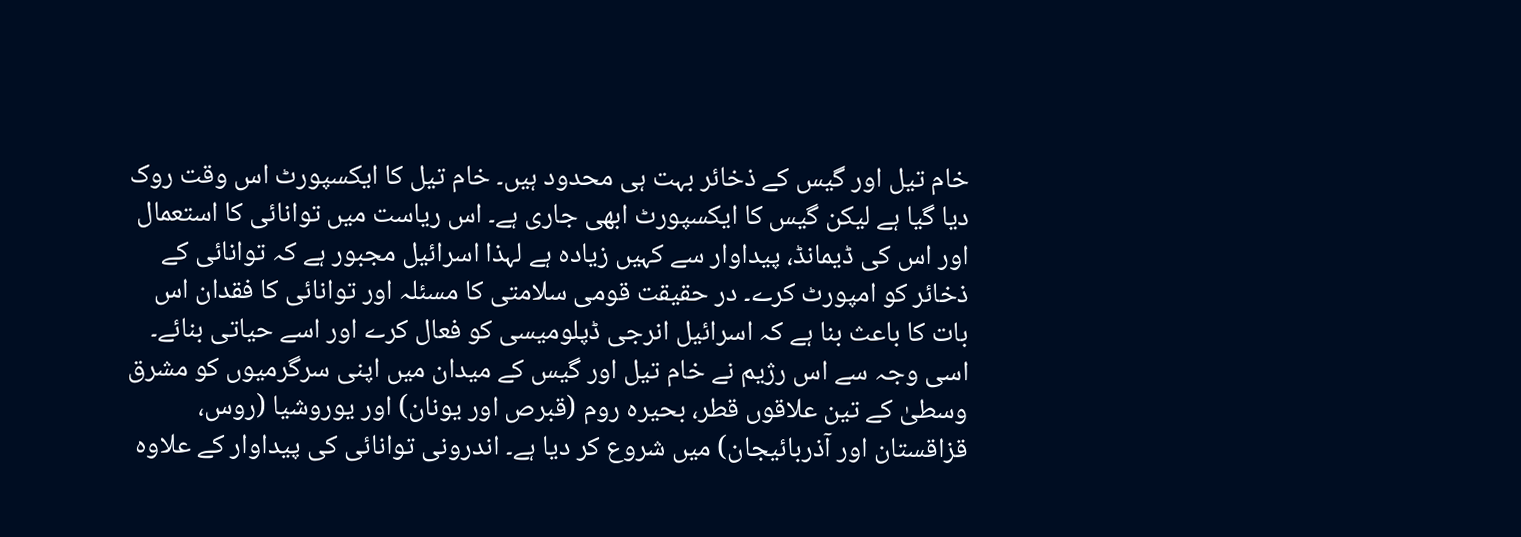خام تیل اور گیس کے ذخائر بہت ہی محدود ہیں۔ خام تیل کا ایکسپورٹ اس وقت روک دیا گیا ہے لیکن گیس کا ایکسپورٹ ابھی جاری ہے۔ اس ریاست میں توانائی کا استعمال اور اس کی ڈیمانڈ، پیداوار سے کہیں زیادہ ہے لہذا اسرائیل مجبور ہے کہ توانائی کے ذخائر کو امپورٹ کرے۔ در حقیقت قومی سلامتی کا مسئلہ اور توانائی کا فقدان اس بات کا باعث بنا ہے کہ اسرائیل انرجی ڈپلومیسی کو فعال کرے اور اسے حیاتی بنائے۔ اسی وجہ سے اس رژیم نے خام تیل اور گیس کے میدان میں اپنی سرگرمیوں کو مشرق وسطیٰ کے تین علاقوں قطر، بحیرہ روم (قبرص اور یونان) اور یوروشیا (روس، قزاقستان اور آذربائیجان) میں شروع کر دیا ہے۔ اندرونی توانائی کی پیداوار کے علاوہ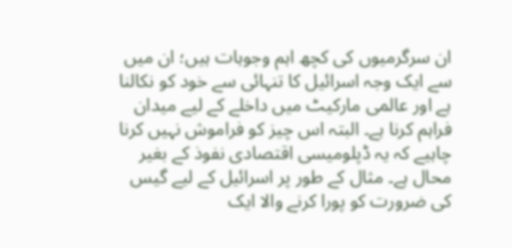ان سرگرمیوں کی کچھ اہم وجوہات ہیں؛ ان میں سے ایک وجہ اسرائیل کا تنہائی سے خود کو نکالنا ہے اور عالمی مارکیٹ میں داخلے کے لیے میدان فراہم کرنا ہے۔ البتہ اس چیز کو فراموش نہیں کرنا چاہیے کہ یہ ڈپلومیسی اقتصادی نفوذ کے بغیر محال ہے۔ مثال کے طور پر اسرائیل کے لیے گیس کی ضرورت کو پورا کرنے والا ایک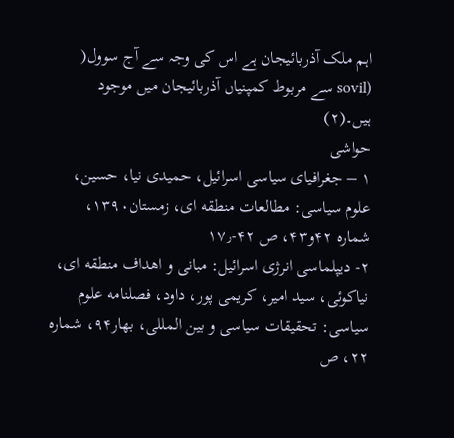اہم ملک آذربائیجان ہے اس کی وجہ سے آج سوول( (sovil سے مربوط کمپنیاں آذربائیجان میں موجود ہیں۔(۲)
حواشی
۱ – جغرافیای سیاسی اسرائیل، حمیدی نیا، حسین، علوم سیاسی: مطالعات منطقه ای، زمستان۱۳۹۰، شماره ۴۲و۴۳، ص ۴۲-۱۷٫
۲- دیپلماسی انرژی اسرائیل: مبانی و اهداف منطقه ای، نیاکوئی، سید امیر، کریمی پور، داود، فصلنامه علوم سیاسی: تحقیقات سیاسی و بین المللی، بهار۹۴، شماره ۲۲، ص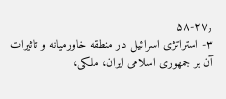۵۸-۲۷٫
۳- استراتژی اسرائیل در منطقه خاورمیانه و تاثیرات آن بر جمهوری اسلامی ایران، ملکی،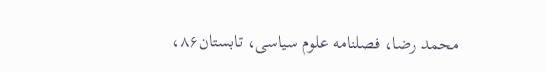محمد رضا، فصلنامه علوم سیاسی، تابستان۸۶،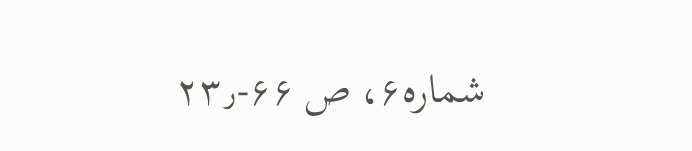شماره۶، ص ۶۶-۲۳٫